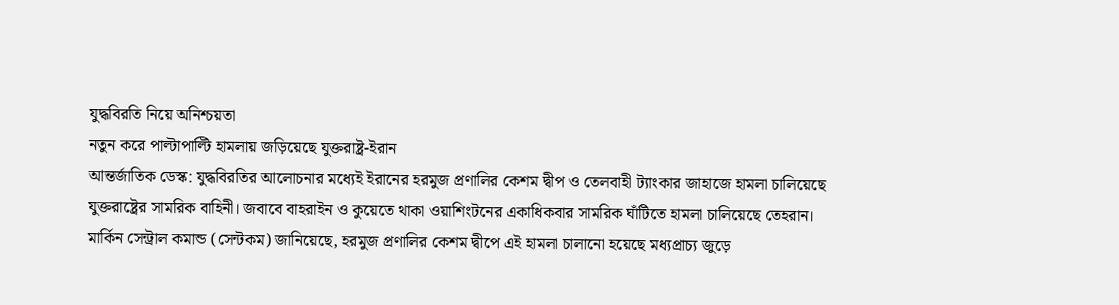যুদ্ধবিরতি নিয়ে অনিশ্চয়তা
নতুন করে পাল্টাপাল্টি হামলায় জড়িয়েছে যুক্তরাষ্ট্র-ইরান
আন্তর্জাতিক ডেস্ক: যুদ্ধবিরতির আলোচনার মধ্যেই ইরানের হরমুজ প্রণালির কেশম দ্বীপ ও তেলবাহী ট্যাংকার জাহাজে হামলা চালিয়েছে যুক্তরাষ্ট্রের সামরিক বাহিনী। জবাবে বাহরাইন ও কুয়েতে থাকা ওয়াশিংটনের একাধিকবার সামরিক ঘাঁটিতে হামলা চালিয়েছে তেহরান।
মার্কিন সেন্ট্রাল কমান্ড (সেন্টকম) জানিয়েছে, হরমুজ প্রণালির কেশম দ্বীপে এই হামলা চালানো হয়েছে মধ্যপ্রাচ্য জুড়ে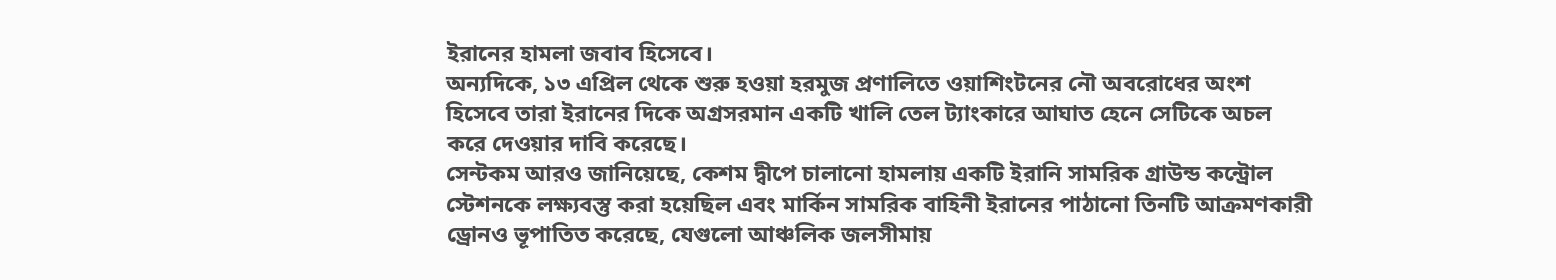ইরানের হামলা জবাব হিসেবে।
অন্যদিকে, ১৩ এপ্রিল থেকে শুরু হওয়া হরমুজ প্রণালিতে ওয়াশিংটনের নৌ অবরোধের অংশ হিসেবে তারা ইরানের দিকে অগ্রসরমান একটি খালি তেল ট্যাংকারে আঘাত হেনে সেটিকে অচল করে দেওয়ার দাবি করেছে।
সেন্টকম আরও জানিয়েছে, কেশম দ্বীপে চালানো হামলায় একটি ইরানি সামরিক গ্রাউন্ড কন্ট্রোল স্টেশনকে লক্ষ্যবস্তু করা হয়েছিল এবং মার্কিন সামরিক বাহিনী ইরানের পাঠানো তিনটি আক্রমণকারী ড্রোনও ভূপাতিত করেছে, যেগুলো আঞ্চলিক জলসীমায়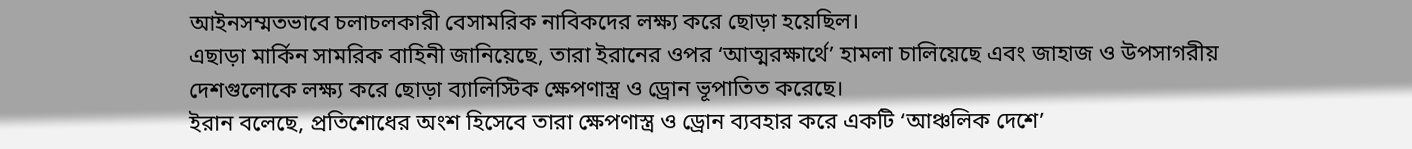আইনসম্মতভাবে চলাচলকারী বেসামরিক নাবিকদের লক্ষ্য করে ছোড়া হয়েছিল।
এছাড়া মার্কিন সামরিক বাহিনী জানিয়েছে, তারা ইরানের ওপর ‘আত্মরক্ষার্থে’ হামলা চালিয়েছে এবং জাহাজ ও উপসাগরীয় দেশগুলোকে লক্ষ্য করে ছোড়া ব্যালিস্টিক ক্ষেপণাস্ত্র ও ড্রোন ভূপাতিত করেছে।
ইরান বলেছে, প্রতিশোধের অংশ হিসেবে তারা ক্ষেপণাস্ত্র ও ড্রোন ব্যবহার করে একটি ‘আঞ্চলিক দেশে’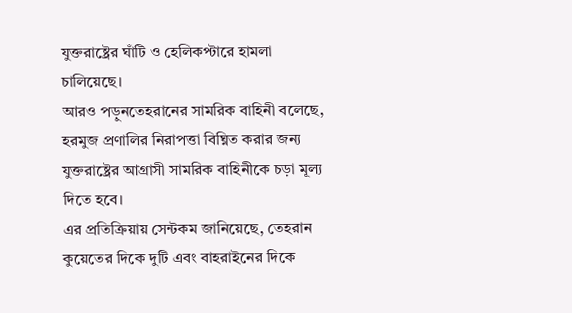যুক্তরাষ্ট্রের ঘাঁটি ও হেলিকপ্টারে হামলা চালিয়েছে।
আরও পড়ুনতেহরানের সামরিক বাহিনী বলেছে, হরমুজ প্রণালির নিরাপত্তা বিঘ্নিত করার জন্য যুক্তরাষ্ট্রের আগ্রাসী সামরিক বাহিনীকে চড়া মূল্য দিতে হবে।
এর প্রতিক্রিয়ায় সেন্টকম জানিয়েছে, তেহরান কুয়েতের দিকে দুটি এবং বাহরাইনের দিকে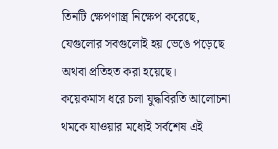তিনটি ক্ষেপণাস্ত্র নিক্ষেপ করেছে, যেগুলোর সবগুলোই হয় ভেঙে পড়েছে অথবা প্রতিহত করা হয়েছে।
কয়েকমাস ধরে চলা যুদ্ধবিরতি আলোচনা থমকে যাওয়ার মধ্যেই সর্বশেষ এই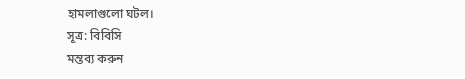হামলাগুলো ঘটল।
সূত্র: বিবিসি
মন্তব্য করুন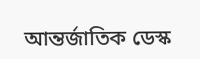আন্তর্জাতিক ডেস্ক